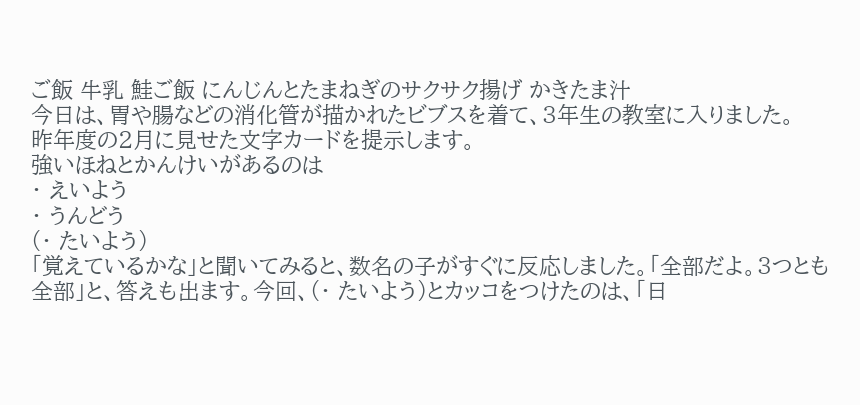ご飯 牛乳 鮭ご飯 にんじんとたまねぎのサクサク揚げ かきたま汁
今日は、胃や腸などの消化管が描かれたビブスを着て、3年生の教室に入りました。
昨年度の2月に見せた文字カードを提示します。
強いほねとかんけいがあるのは
・ えいよう
・ うんどう
(・ たいよう)
「覚えているかな」と聞いてみると、数名の子がすぐに反応しました。「全部だよ。3つとも全部」と、答えも出ます。今回、(・ たいよう)とカッコをつけたのは、「日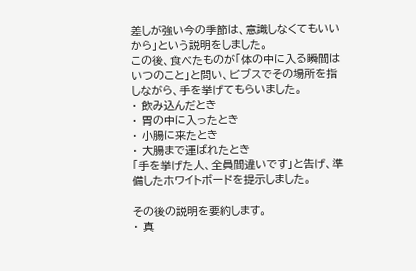差しが強い今の季節は、意識しなくてもいいから」という説明をしました。
この後、食べたものが「体の中に入る瞬間はいつのこと」と問い、ビブスでその場所を指しながら、手を挙げてもらいました。
・ 飲み込んだとき
・ 胃の中に入ったとき
・ 小腸に来たとき
・ 大腸まで運ばれたとき
「手を挙げた人、全員間違いです」と告げ、準備したホワイトボードを提示しました。

その後の説明を要約します。
・ 真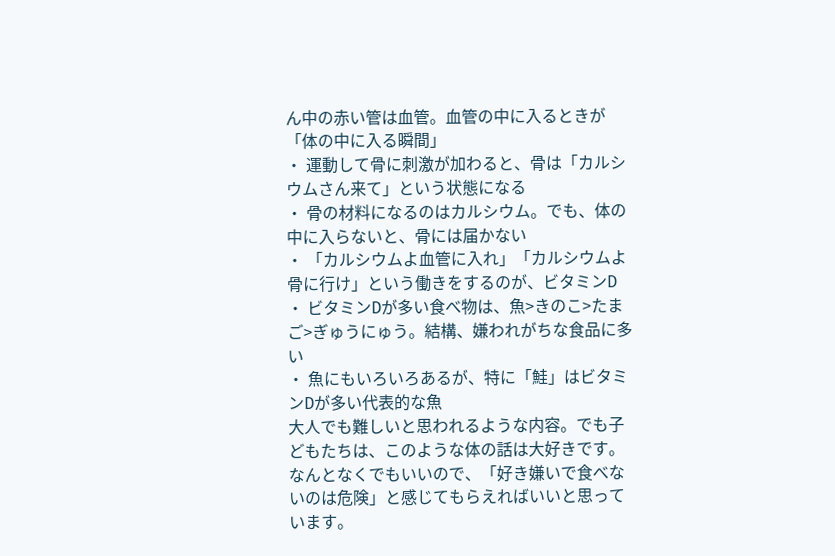ん中の赤い管は血管。血管の中に入るときが「体の中に入る瞬間」
・ 運動して骨に刺激が加わると、骨は「カルシウムさん来て」という状態になる
・ 骨の材料になるのはカルシウム。でも、体の中に入らないと、骨には届かない
・ 「カルシウムよ血管に入れ」「カルシウムよ骨に行け」という働きをするのが、ビタミンD
・ ビタミンDが多い食べ物は、魚>きのこ>たまご>ぎゅうにゅう。結構、嫌われがちな食品に多い
・ 魚にもいろいろあるが、特に「鮭」はビタミンDが多い代表的な魚
大人でも難しいと思われるような内容。でも子どもたちは、このような体の話は大好きです。
なんとなくでもいいので、「好き嫌いで食べないのは危険」と感じてもらえればいいと思っています。